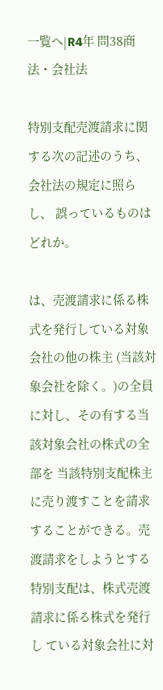一覧へ|R4年 問38商法・会社法

特別支配売渡請求に関する次の記述のうち、会社法の規定に照らし、 誤っているものはどれか。

は、売渡請求に係る株式を発行している対象会社の他の株主 (当該対象会社を除く。)の全員に対し、その有する当該対象会社の株式の全部を 当該特別支配株主に売り渡すことを請求することができる。売渡請求をしようとする特別支配は、株式売渡請求に係る株式を発行し ている対象会社に対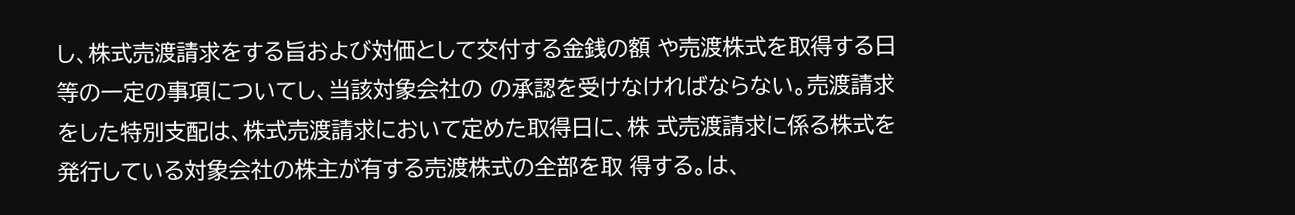し、株式売渡請求をする旨および対価として交付する金銭の額 や売渡株式を取得する日等の一定の事項についてし、当該対象会社の の承認を受けなければならない。売渡請求をした特別支配は、株式売渡請求において定めた取得日に、株 式売渡請求に係る株式を発行している対象会社の株主が有する売渡株式の全部を取 得する。は、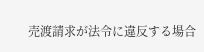売渡請求が法令に違反する場合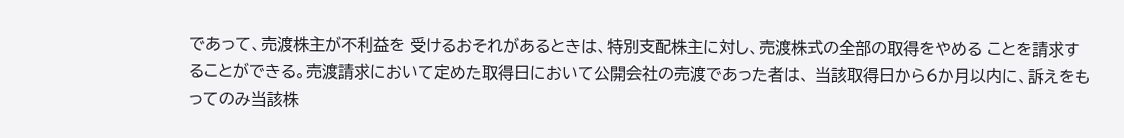であって、売渡株主が不利益を 受けるおそれがあるときは、特別支配株主に対し、売渡株式の全部の取得をやめる ことを請求することができる。売渡請求において定めた取得日において公開会社の売渡であった者は、 当該取得日から6か月以内に、訴えをもってのみ当該株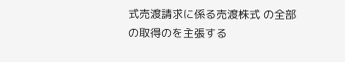式売渡請求に係る売渡株式 の全部の取得のを主張する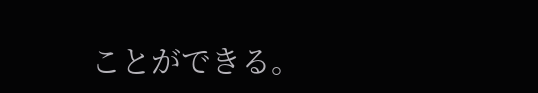ことができる。